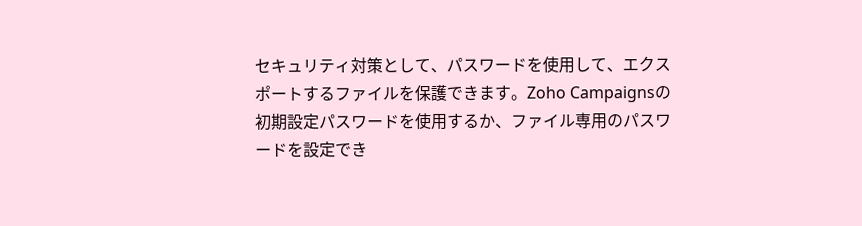セキュリティ対策として、パスワードを使用して、エクスポートするファイルを保護できます。Zoho Campaignsの初期設定パスワードを使用するか、ファイル専用のパスワードを設定でき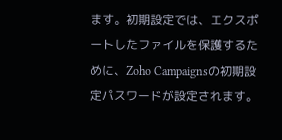ます。初期設定では、エクスポートしたファイルを保護するために、Zoho Campaignsの初期設定パスワードが設定されます。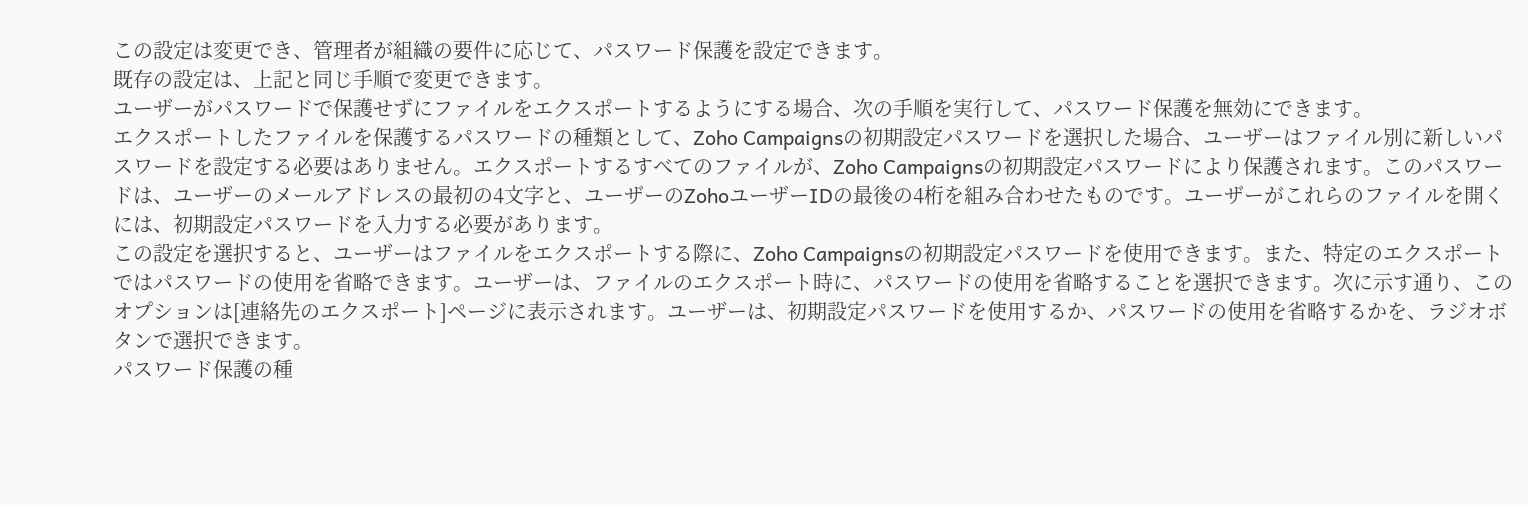この設定は変更でき、管理者が組織の要件に応じて、パスワード保護を設定できます。
既存の設定は、上記と同じ手順で変更できます。
ユーザーがパスワードで保護せずにファイルをエクスポートするようにする場合、次の手順を実行して、パスワード保護を無効にできます。
エクスポートしたファイルを保護するパスワードの種類として、Zoho Campaignsの初期設定パスワードを選択した場合、ユーザーはファイル別に新しいパスワードを設定する必要はありません。エクスポートするすべてのファイルが、Zoho Campaignsの初期設定パスワードにより保護されます。このパスワードは、ユーザーのメールアドレスの最初の4文字と、ユーザーのZohoユーザーIDの最後の4桁を組み合わせたものです。ユーザーがこれらのファイルを開くには、初期設定パスワードを入力する必要があります。
この設定を選択すると、ユーザーはファイルをエクスポートする際に、Zoho Campaignsの初期設定パスワードを使用できます。また、特定のエクスポートではパスワードの使用を省略できます。ユーザーは、ファイルのエクスポート時に、パスワードの使用を省略することを選択できます。次に示す通り、このオプションは[連絡先のエクスポート]ページに表示されます。ユーザーは、初期設定パスワードを使用するか、パスワードの使用を省略するかを、ラジオボタンで選択できます。
パスワード保護の種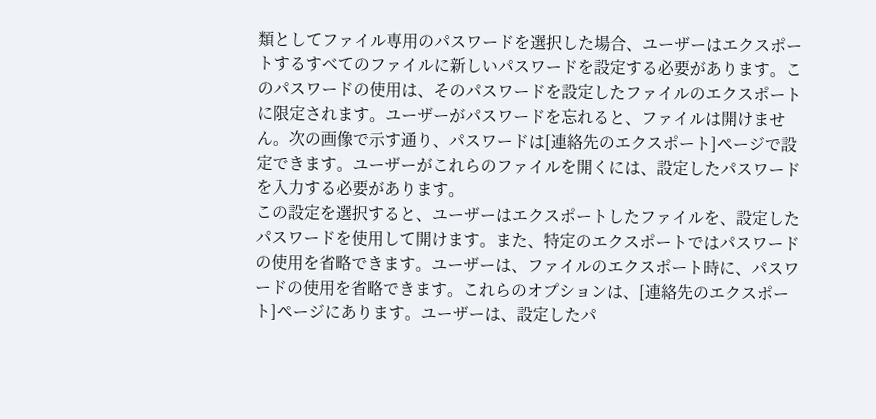類としてファイル専用のパスワードを選択した場合、ユーザーはエクスポートするすべてのファイルに新しいパスワードを設定する必要があります。このパスワードの使用は、そのパスワードを設定したファイルのエクスポートに限定されます。ユーザーがパスワードを忘れると、ファイルは開けません。次の画像で示す通り、パスワードは[連絡先のエクスポート]ページで設定できます。ユーザーがこれらのファイルを開くには、設定したパスワードを入力する必要があります。
この設定を選択すると、ユーザーはエクスポートしたファイルを、設定したパスワードを使用して開けます。また、特定のエクスポートではパスワードの使用を省略できます。ユーザーは、ファイルのエクスポート時に、パスワードの使用を省略できます。これらのオプションは、[連絡先のエクスポート]ページにあります。ユーザーは、設定したパ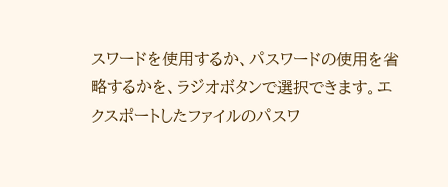スワードを使用するか、パスワードの使用を省略するかを、ラジオボタンで選択できます。エクスポートしたファイルのパスワ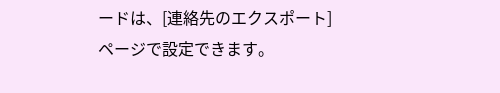ードは、[連絡先のエクスポート]ページで設定できます。